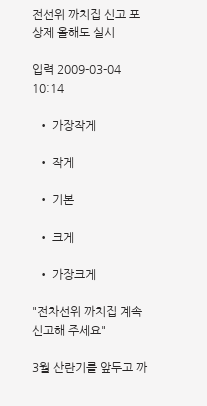전선위 까치집 신고 포상제 올해도 실시

입력 2009-03-04 10:14

  • 가장작게

  • 작게

  • 기본

  • 크게

  • 가장크게

"전차선위 까치집 계속 신고해 주세요"

3월 산란기를 앞두고 까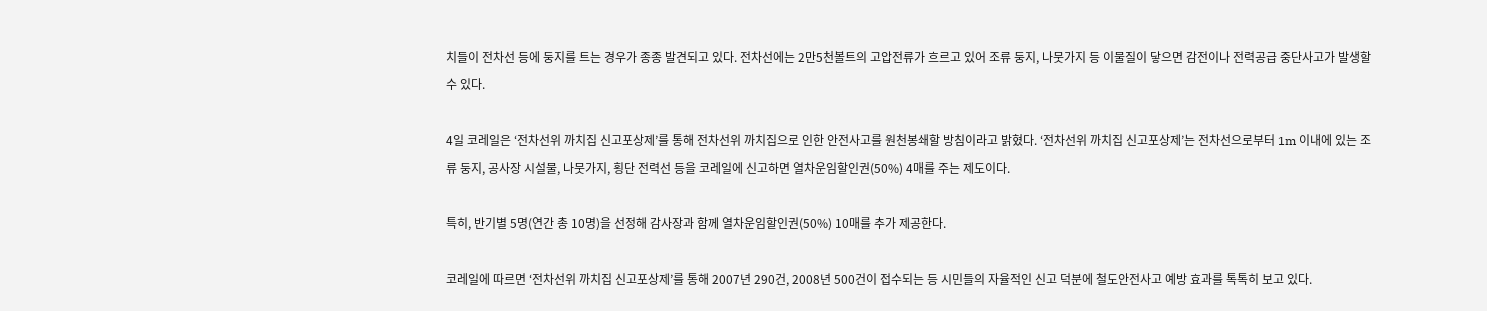치들이 전차선 등에 둥지를 트는 경우가 종종 발견되고 있다. 전차선에는 2만5천볼트의 고압전류가 흐르고 있어 조류 둥지, 나뭇가지 등 이물질이 닿으면 감전이나 전력공급 중단사고가 발생할 수 있다.

4일 코레일은 ‘전차선위 까치집 신고포상제’를 통해 전차선위 까치집으로 인한 안전사고를 원천봉쇄할 방침이라고 밝혔다. ‘전차선위 까치집 신고포상제’는 전차선으로부터 1m 이내에 있는 조류 둥지, 공사장 시설물, 나뭇가지, 횡단 전력선 등을 코레일에 신고하면 열차운임할인권(50%) 4매를 주는 제도이다.

특히, 반기별 5명(연간 총 10명)을 선정해 감사장과 함께 열차운임할인권(50%) 10매를 추가 제공한다.

코레일에 따르면 ‘전차선위 까치집 신고포상제’를 통해 2007년 290건, 2008년 500건이 접수되는 등 시민들의 자율적인 신고 덕분에 철도안전사고 예방 효과를 톡톡히 보고 있다.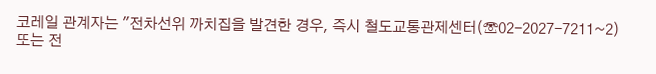코레일 관계자는 "전차선위 까치집을 발견한 경우, 즉시 철도교통관제센터(☏02-2027-7211~2) 또는 전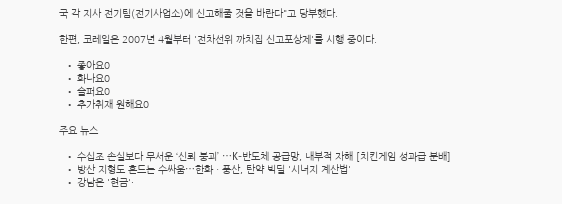국 각 지사 전기팀(전기사업소)에 신고해줄 것을 바란다"고 당부했다.

한편, 코레일은 2007년 4월부터 '전차선위 까치집 신고포상제'를 시행 중이다.

  • 좋아요0
  • 화나요0
  • 슬퍼요0
  • 추가취재 원해요0

주요 뉴스

  • 수십조 손실보다 무서운 ‘신뢰 붕괴’ ⋯K-반도체 공급망, 내부적 자해 [치킨게임 성과급 분배]
  • 방산 지형도 흔드는 수싸움⋯한화ㆍ풍산, 탄약 빅딜 '시너지 계산법'
  • 강남은 '현금'·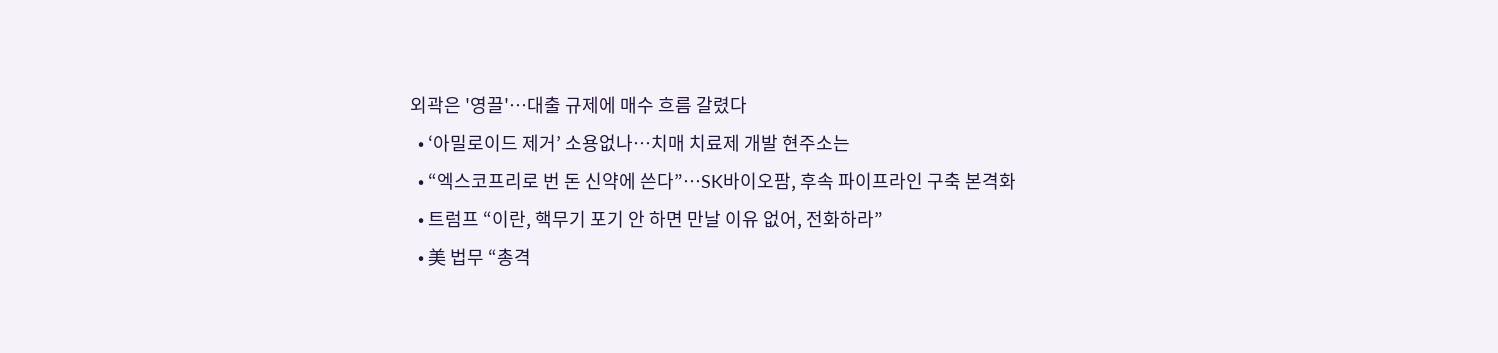외곽은 '영끌'…대출 규제에 매수 흐름 갈렸다
  • ‘아밀로이드 제거’ 소용없나…치매 치료제 개발 현주소는
  • “엑스코프리로 번 돈 신약에 쓴다”…SK바이오팜, 후속 파이프라인 구축 본격화
  • 트럼프 “이란, 핵무기 포기 안 하면 만날 이유 없어, 전화하라”
  • 美 법무 “총격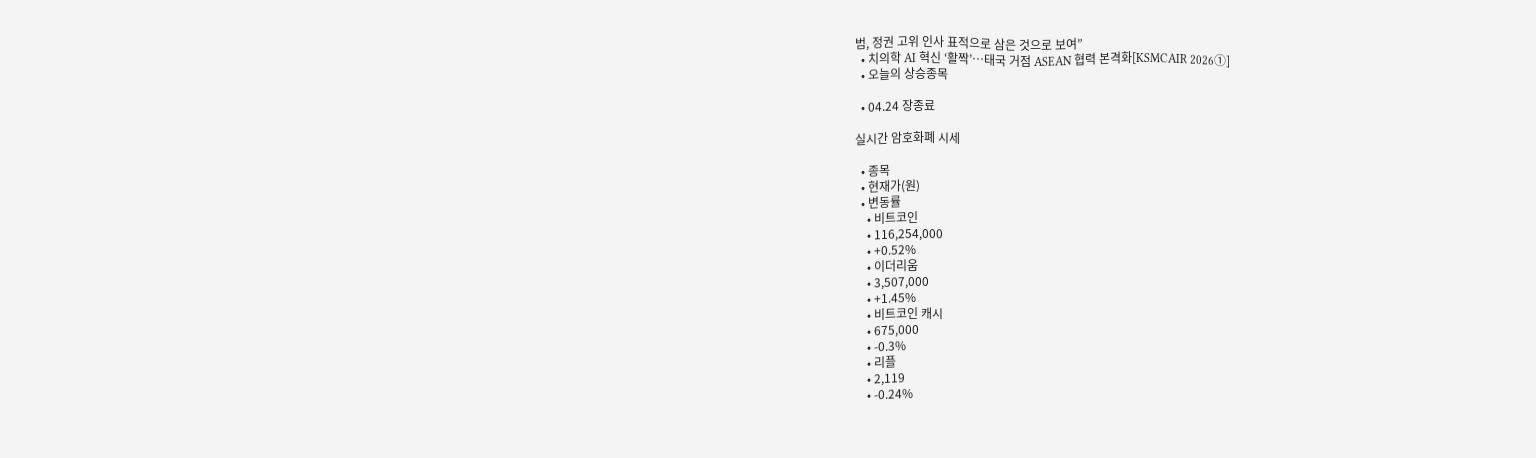범, 정권 고위 인사 표적으로 삼은 것으로 보여”
  • 치의학 AI 혁신 ‘활짝’…태국 거점 ASEAN 협력 본격화[KSMCAIR 2026①]
  • 오늘의 상승종목

  • 04.24 장종료

실시간 암호화폐 시세

  • 종목
  • 현재가(원)
  • 변동률
    • 비트코인
    • 116,254,000
    • +0.52%
    • 이더리움
    • 3,507,000
    • +1.45%
    • 비트코인 캐시
    • 675,000
    • -0.3%
    • 리플
    • 2,119
    • -0.24%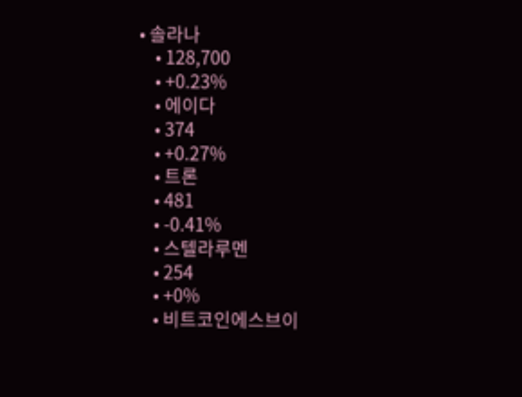• 솔라나
    • 128,700
    • +0.23%
    • 에이다
    • 374
    • +0.27%
    • 트론
    • 481
    • -0.41%
    • 스텔라루멘
    • 254
    • +0%
    • 비트코인에스브이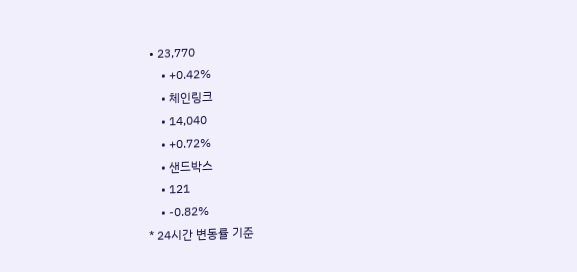• 23,770
    • +0.42%
    • 체인링크
    • 14,040
    • +0.72%
    • 샌드박스
    • 121
    • -0.82%
* 24시간 변동률 기준